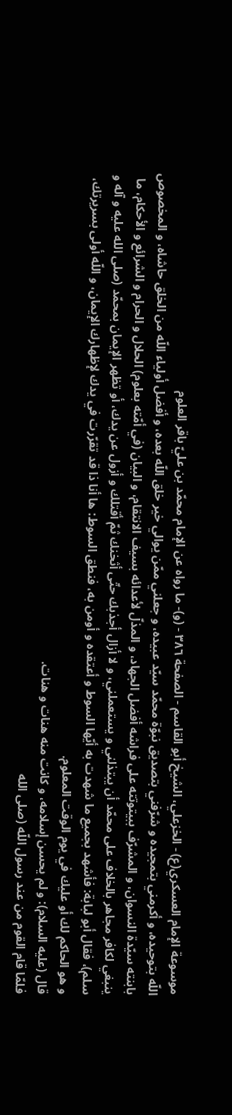موسوعة الإمام العسكري(ع) - الخزعلي، الشيخ أبو القاسم - الصفحة ٣٨٦ - (و)- ما رواه عن الإمام محمّد بن عليّ باقر العلوم
اللّه بتوحيده، و أكرمني بتمجيده و شرّفني بتصديق نبوّة محمّد سيّد عبيده، و جعلني ممّن يوالي خير خلق اللّه بعده، و أفضل أولياء اللّه من الخلق حاشاه، و المخصوص بابنته سيّدة النسوان، و المشرّف ببيتوتته على فراشه أفضل الجهاد، و المذلّ لأعدائه بسيف الانتقام، و البيان (في أمّته بعلوم) الحلال و الحرام و الشرائع و الأحكام، ما ينبغي لكافر مجاهر بالخلاف على محمّد أن يبتذلني و يستعملني، و لا أزال أجذبك حتّى أثخنك ثمّ أقتلك و أزول عن يدك، أو تظهر الإيمان بمحمّد (صلى الله عليه و آله و سلم)، فقال أبو لبابة: فأشهد بجميع ما شهدت به أيّها السوط و أعتقده و أومن به، فنطق السوط: ها أنا ذا قد تقرّرت في يدك لإظهارك الإيمان، و اللّه أولى بسريرتك، و هو الحاكم لك أو عليك في يوم الوقت المعلوم.
قال (عليه السلام): و لم يحسن إسلامه، و كانت منه هنات و هنات.
فلمّا قام القوم من عند رسول اللّه (صلى الله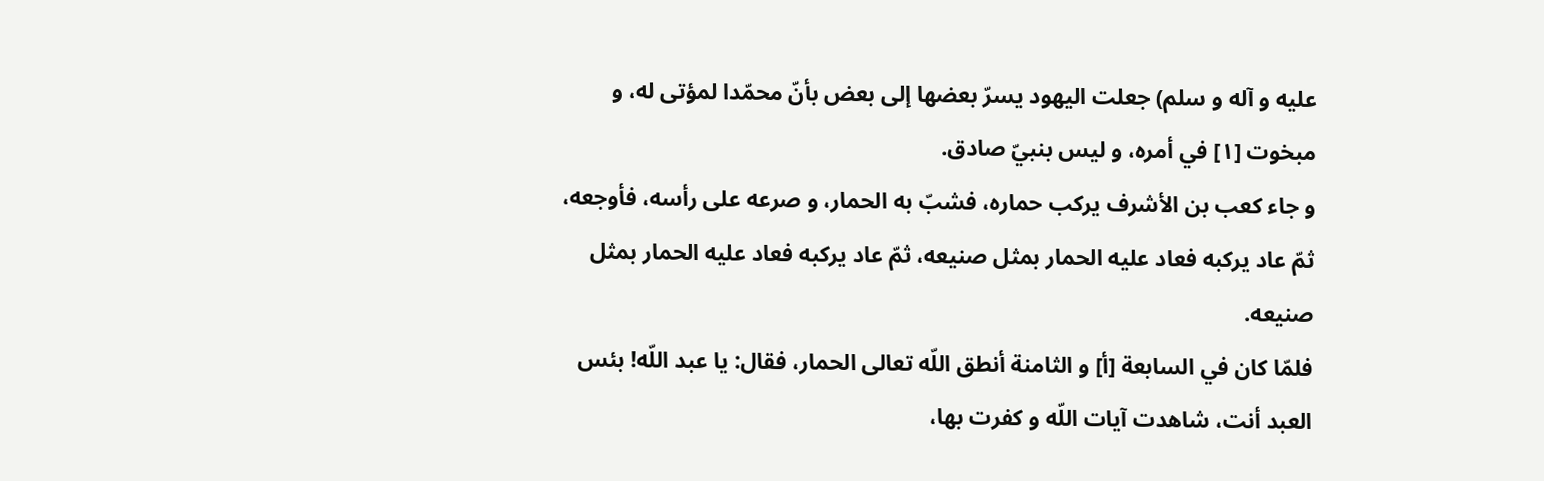عليه و آله و سلم) جعلت اليهود يسرّ بعضها إلى بعض بأنّ محمّدا لمؤتى له، و مبخوت [١] في أمره، و ليس بنبيّ صادق.
و جاء كعب بن الأشرف يركب حماره، فشبّ به الحمار، و صرعه على رأسه، فأوجعه، ثمّ عاد يركبه فعاد عليه الحمار بمثل صنيعه، ثمّ عاد يركبه فعاد عليه الحمار بمثل صنيعه.
فلمّا كان في السابعة [أ] و الثامنة أنطق اللّه تعالى الحمار، فقال: يا عبد اللّه! بئس العبد أنت، شاهدت آيات اللّه و كفرت بها،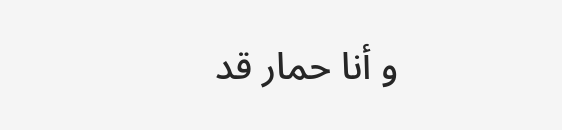و أنا حمار قد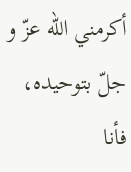أكرمني اللّه عزّ و جلّ بتوحيده، فأنا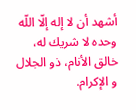أشهد أن لا إله إلّا اللّه وحده لا شريك له، خالق الأنام، ذو الجلال و الإكرام.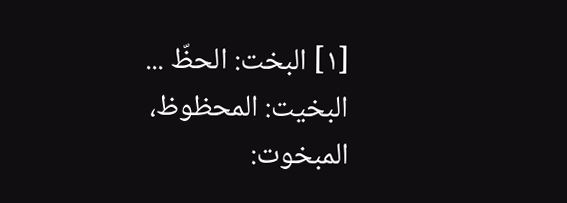[١] البخت: الحظّ ... البخيت: المحظوظ، المبخوت: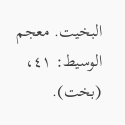البخيت. معجم الوسيط: ٤١، (بخت).